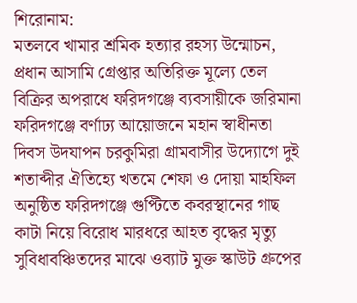শিরোনাম:
মতলবে খামার শ্রমিক হত্যার রহস্য উন্মোচন, প্রধান আসামি গ্রেপ্তার অতিরিক্ত মূল্যে তেল বিক্রির অপরাধে ফরিদগঞ্জে ব্যবসায়ীকে জরিমানা ফরিদগঞ্জে বর্ণাঢ্য আয়োজনে মহান স্বাধীনতা দিবস উদযাপন চরকুমিরা গ্রামবাসীর উদ্যোগে দুই শতাব্দীর ঐতিহ্যে খতমে শেফা ও দোয়া মাহফিল অনুষ্ঠিত ফরিদগঞ্জে গুপ্টিতে কবরস্থানের গাছ কাটা নিয়ে বিরোধ মারধরে আহত বৃদ্ধের মৃত্যু সুবিধাবঞ্চিতদের মাঝে ওব্যাট মুক্ত স্কাউট গ্রুপের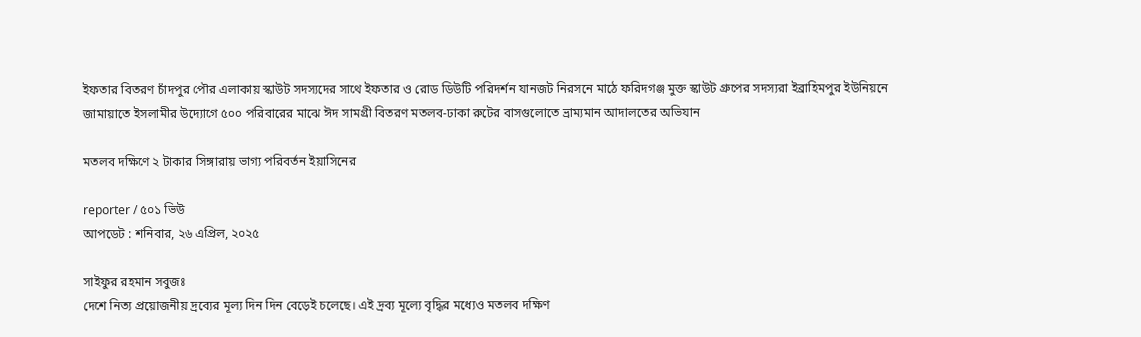ইফতার বিতরণ চাঁদপুর পৌর এলাকায় স্কাউট সদস্যদের সাথে ইফতার ও রোড ডিউটি পরিদর্শন যানজট নিরসনে মাঠে ফরিদগঞ্জ মুক্ত স্কাউট গ্রুপের সদস্যরা ইব্রাহিমপুর ইউনিয়নে জামায়াতে ইসলামীর উদ্যোগে ৫০০ পরিবারের মাঝে ঈদ সামগ্রী বিতরণ মতলব-ঢাকা রুটের বাসগুলোতে ভ্রাম্যমান আদালতের অভিযান

মতলব দক্ষিণে ২ টাকার সিঙ্গারায় ভাগ্য পরিবর্তন ইয়াসিনের

reporter / ৫০১ ভিউ
আপডেট : শনিবার, ২৬ এপ্রিল, ২০২৫

সাইফুর রহমান সবুজঃ
দেশে নিত্য প্রয়োজনীয় দ্রব্যের মূল্য দিন দিন বেড়েই চলেছে। এই দ্রব্য মূল্যে বৃদ্ধির মধ্যেও মতলব দক্ষিণ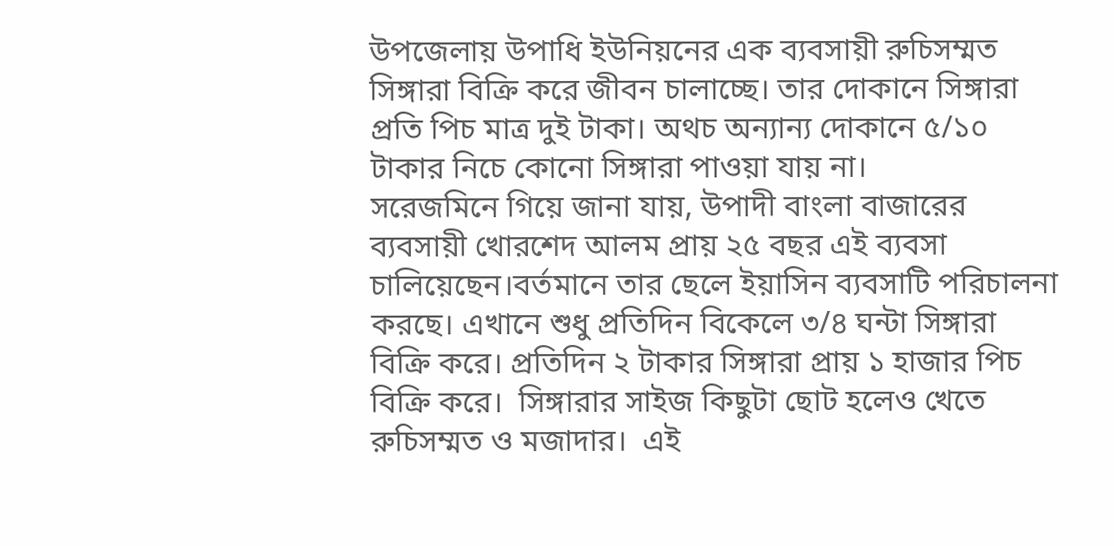উপজেলায় উপাধি ইউনিয়নের এক ব্যবসায়ী রুচিসম্মত সিঙ্গারা বিক্রি করে জীবন চালাচ্ছে। তার দোকানে সিঙ্গারা প্রতি পিচ মাত্র দুই টাকা। অথচ অন্যান্য দোকানে ৫/১০ টাকার নিচে কোনো সিঙ্গারা পাওয়া যায় না।
সরেজমিনে গিয়ে জানা যায়, উপাদী বাংলা বাজারের ব্যবসায়ী খোরশেদ আলম প্রায় ২৫ বছর এই ব্যবসা চালিয়েছেন।বর্তমানে তার ছেলে ইয়াসিন ব্যবসাটি পরিচালনা করছে। এখানে শুধু প্রতিদিন বিকেলে ৩/৪ ঘন্টা সিঙ্গারা বিক্রি করে। প্রতিদিন ২ টাকার সিঙ্গারা প্রায় ১ হাজার পিচ বিক্রি করে।  সিঙ্গারার সাইজ কিছুটা ছোট হলেও খেতে রুচিসম্মত ও মজাদার।  এই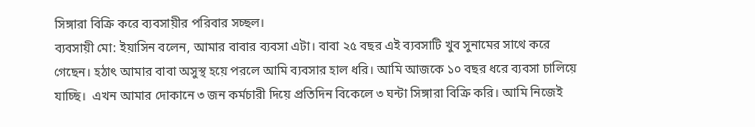সিঙ্গারা বিক্রি করে ব্যবসায়ীর পরিবার সচ্ছল।
ব্যবসায়ী মো: ইয়াসিন বলেন, আমার বাবার ব্যবসা এটা। বাবা ২৫ বছর এই ব্যবসাটি খুব সুনামের সাথে করে গেছেন। হঠাৎ আমার বাবা অসুস্থ হয়ে পরলে আমি ব্যবসার হাল ধরি। আমি আজকে ১০ বছর ধরে ব্যবসা চালিয়ে যাচ্ছি।  এখন আমার দোকানে ৩ জন কর্মচারী দিয়ে প্রতিদিন বিকেলে ৩ ঘন্টা সিঙ্গারা বিক্রি করি। আমি নিজেই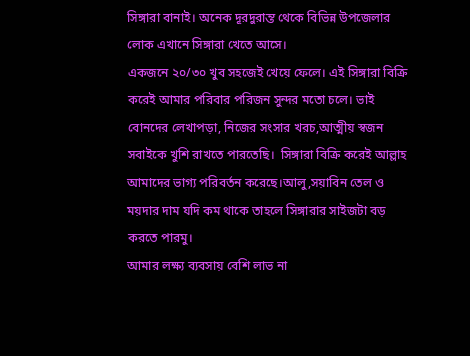সিঙ্গারা বানাই। অনেক দূরদুরান্ত থেকে বিভিন্ন উপজেলার লোক এখানে সিঙ্গারা খেতে আসে।
একজনে ২০/৩০ খুব সহজেই খেয়ে ফেলে। এই সিঙ্গারা বিক্রি করেই আমার পরিবার পরিজন সুন্দর মতো চলে। ভাই বোনদের লেখাপড়া, নিজের সংসার খরচ,আত্মীয় স্বজন সবাইকে খুশি রাখতে পারতেছি।  সিঙ্গারা বিক্রি করেই আল্লাহ আমাদের ভাগ্য পরিবর্তন করেছে।আলু,সয়াবিন তেল ও ময়দার দাম যদি কম থাকে তাহলে সিঙ্গারার সাইজটা বড় করতে পারমু।
আমার লক্ষ্য ব্যবসায় বেশি লাভ না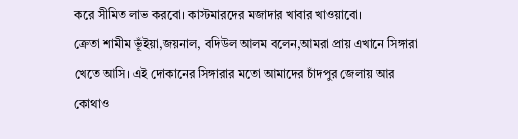করে সীমিত লাভ করবো। কাস্টমারদের মজাদার খাবার খাওয়াবো।
ক্রেতা শামীম ভূঁইয়া,জয়নাল, বদিউল আলম বলেন,আমরা প্রায় এখানে সিঙ্গারা খেতে আসি। এই দোকানের সিঙ্গারার মতো আমাদের চাঁদপুর জেলায় আর কোথাও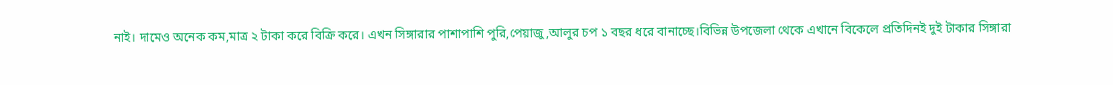নাই। দামেও অনেক কম,মাত্র ২ টাকা করে বিক্রি করে। এখন সিঙ্গারার পাশাপাশি পুরি,পেয়াজু,আলুর চপ ১ বছর ধরে বানাচ্ছে।বিভিন্ন উপজেলা থেকে এখানে বিকেলে প্রতিদিনই দুই টাকার সিঙ্গারা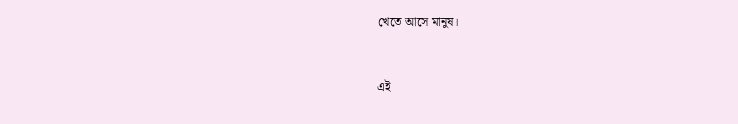খেতে আসে মানুষ।


এই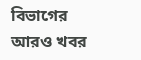বিভাগের আরও খবর